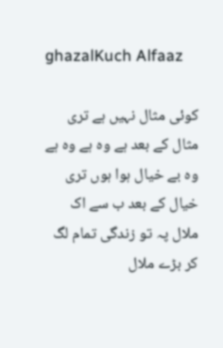ghazalKuch Alfaaz

کوئی مثال نہیں ہے تری مثال کے بعد ہے وہ ہے وہ ہے وہ بے خیال ہوا ہوں تری خیال کے بعد ب سے اک ملال پہ تو زندگی تمام لگ کر بڑے ملال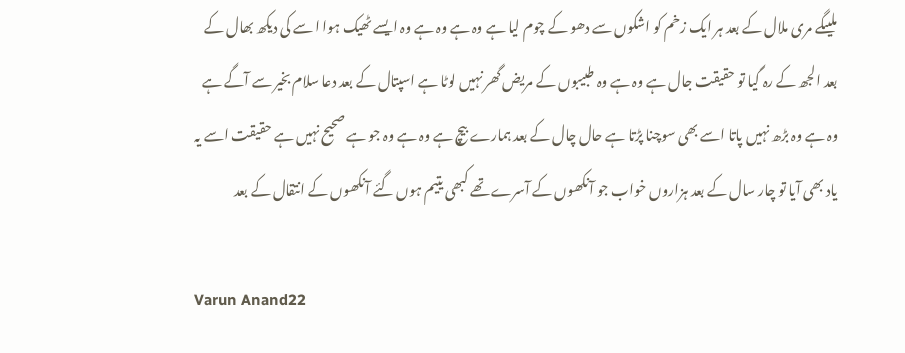ملیںگے مری ملال کے بعد ہر ایک زخم کو اشکوں سے دھو کے چوم لیا ہے وہ ہے وہ ہے وہ ایسے ٹھیک ہوا ا سے کی دیکھ بھال کے بعد الجھ کے رہ گیا تو حقیقت جال ہے وہ ہے وہ طبیبوں کے مریض گھر نہیں لوٹا ہے اسپتال کے بعد دعا سلام بخیر سے آگے ہے وہ ہے وہ بڑھ نہیں پاتا اسے بھی سوچنا پڑتا ہے حال چال کے بعد ہمارے بیچ ہے وہ ہے وہ جو ہے صحیح نہیں ہے حقیقت اسے یہ یاد بھی آیا تو چار سال کے بعد ہزاروں خواب جو آنکھوں کے آسرے تھے کبھی یتیم ہوں گئے آنکھوں کے انتقال کے بعد

Varun Anand22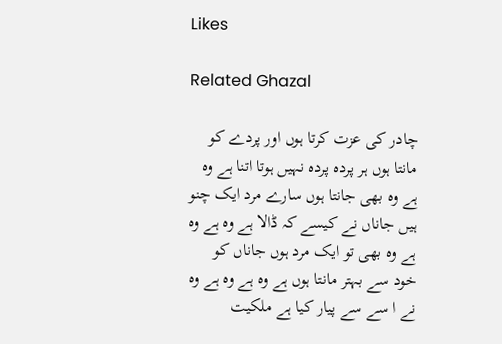Likes

Related Ghazal

چادر کی عزت کرتا ہوں اور پردے کو مانتا ہوں ہر پردہ پردہ نہیں ہوتا اتنا ہے وہ ہے وہ بھی جانتا ہوں سارے مرد ایک چنو ہیں جاناں نے کیسے کہ ڈالا ہے وہ ہے وہ ہے وہ بھی تو ایک مرد ہوں جاناں کو خود سے بہتر مانتا ہوں ہے وہ ہے وہ ہے وہ نے ا سے سے پیار کیا ہے ملکیت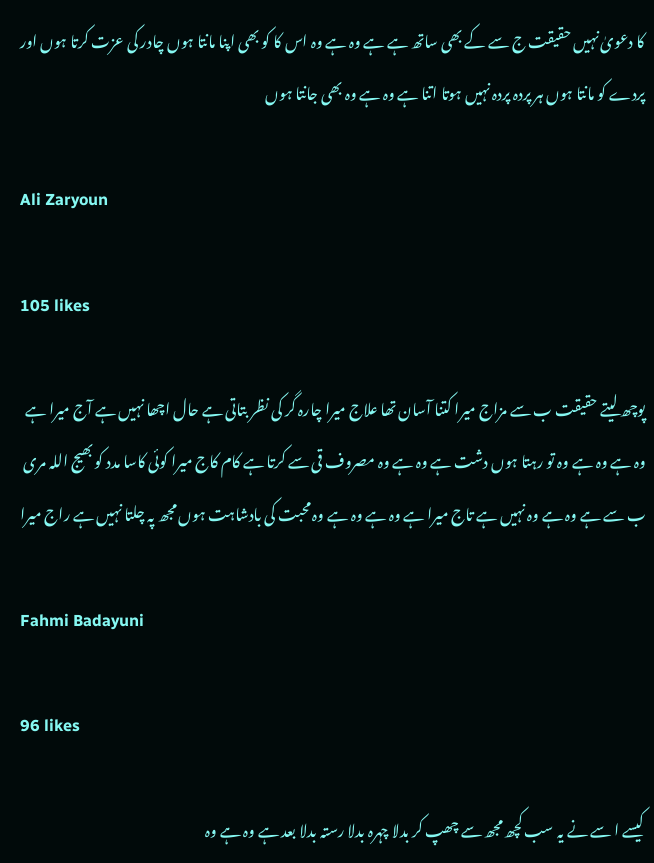کا دعویٰ نہیں حقیقت ج سے کے بھی ساتھ ہے ہے وہ ہے وہ اس کا کو بھی اپنا مانتا ہوں چادر کی عزت کرتا ہوں اور پردے کو مانتا ہوں ہر پردہ پردہ نہیں ہوتا اتنا ہے وہ ہے وہ بھی جانتا ہوں

Ali Zaryoun

105 likes

پوچھ لیتے حقیقت ب سے مزاج میرا کتنا آسان تھا علاج میرا چارہ گر کی نظر بتاتی ہے حال اچھا نہیں ہے آج میرا ہے وہ ہے وہ ہے وہ تو رہتا ہوں دشت ہے وہ ہے وہ مصروف قی سے کرتا ہے کام کاج میرا کوئی کاسا مدد کو بھیج اللہ مری ب سے ہے وہ ہے وہ نہیں ہے تاج میرا ہے وہ ہے وہ ہے وہ محبت کی بادشاہت ہوں مجھ پہ چلتا نہیں ہے راج میرا

Fahmi Badayuni

96 likes

کیسے ا سے نے یہ سب کچھ مجھ سے چھپ کر بدلا چہرہ بدلا رستہ بدلا بعد ہے وہ ہے وہ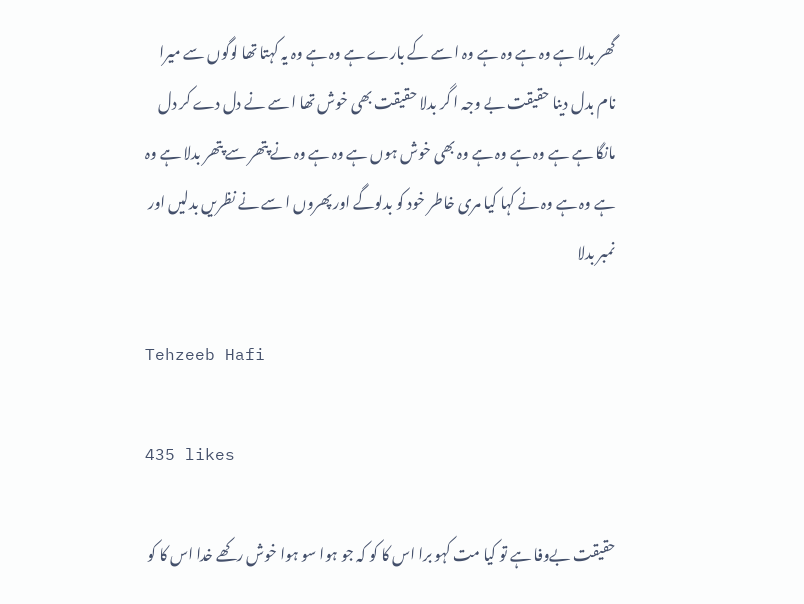گھر بدلا ہے وہ ہے وہ ہے وہ ا سے کے بارے ہے وہ ہے وہ یہ کہتا تھا لوگوں سے میرا نام بدل دینا حقیقت بے وجہ ا گر بدلا حقیقت بھی خوش تھا ا سے نے دل دے کر دل مانگا ہے ہے وہ ہے وہ ہے وہ بھی خوش ہوں ہے وہ ہے وہ نے پتھر سے پتھر بدلا ہے وہ ہے وہ ہے وہ نے کہا کیا مری خاطر خود کو بدلوگے اور پھروں ا سے نے نظریں بدلیں اور نمبر بدلا

Tehzeeb Hafi

435 likes

حقیقت بےوفا ہے تو کیا مت کہو برا اس کا کو کہ جو ہوا سو ہوا خوش رکھے خدا اس کا کو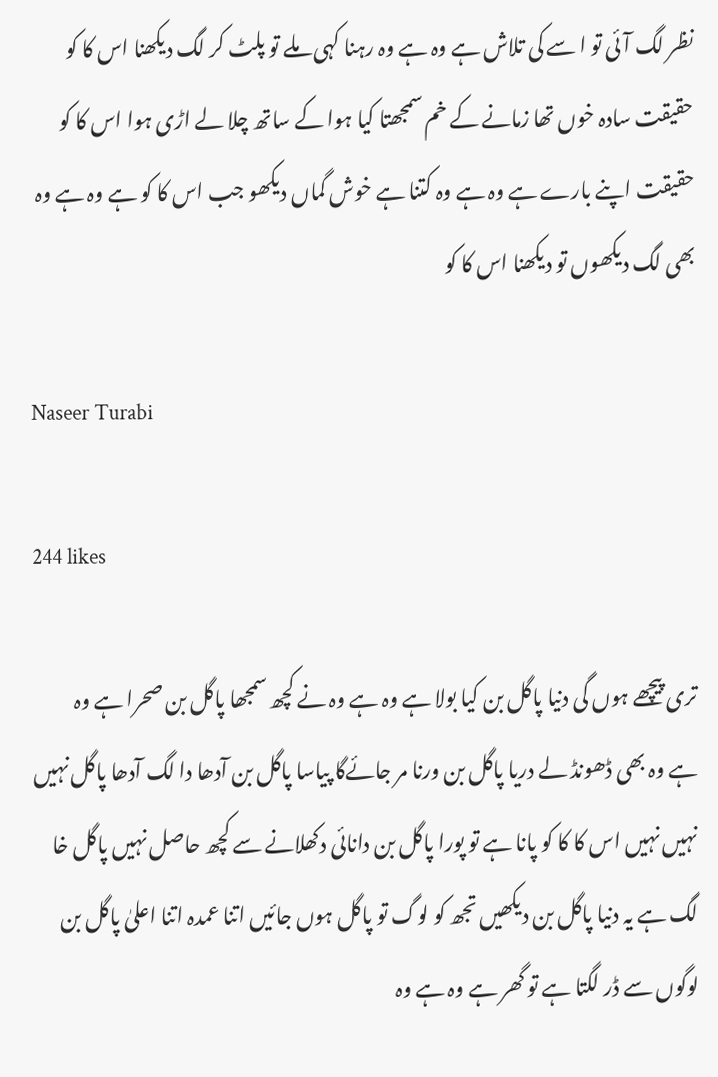نظر لگ آئی تو ا سے کی تلاش ہے وہ ہے وہ رہنا کہی ملے تو پلٹ کر لگ دیکھنا اس کا کو حقیقت سادہ خوں تھا زمانے کے خم سمجھتا کیا ہوا کے ساتھ چلا لے اڑی ہوا اس کا کو حقیقت اپنے بارے ہے وہ ہے وہ کتنا ہے خوش گماں دیکھو جب اس کا کو ہے وہ ہے وہ بھی لگ دیکھوں تو دیکھنا اس کا کو

Naseer Turabi

244 likes

تری پیچھے ہوں گی دنیا پاگل بن کیا بولا ہے وہ ہے وہ نے کچھ سمجھا پاگل بن صحرا ہے وہ ہے وہ بھی ڈھونڈ لے دریا پاگل بن ورنا مر جائےگا پیاسا پاگل بن آدھا دا لگ آدھا پاگل نہیں نہیں نہیں اس کا کا کو پانا ہے تو پورا پاگل بن دانائی دکھلانے سے کچھ حاصل نہیں پاگل خا لگ ہے یہ دنیا پاگل بن دیکھیں تجھ کو لوگ تو پاگل ہوں جائیں اتنا عمدہ اتنا اعلیٰ پاگل بن لوگوں سے ڈر لگتا ہے تو گھر ہے وہ ہے وہ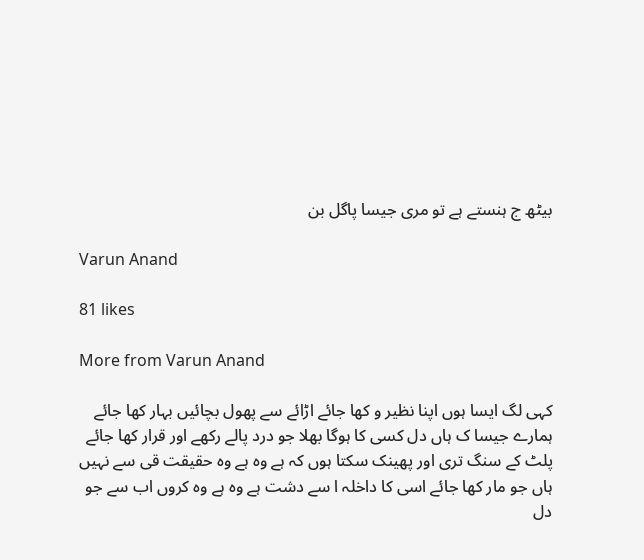بیٹھ ج ہنستے ہے تو مری جیسا پاگل بن

Varun Anand

81 likes

More from Varun Anand

کہی لگ ایسا ہوں اپنا نظیر و کھا جائے اڑائے سے پھول بچائیں بہار کھا جائے ہمارے جیسا ک ہاں دل کسی کا ہوگا بھلا جو درد پالے رکھے اور قرار کھا جائے پلٹ کے سنگ تری اور پھینک سکتا ہوں کہ ہے وہ ہے وہ حقیقت قی سے نہیں ہاں جو مار کھا جائے اسی کا داخلہ ا سے دشت ہے وہ ہے وہ کروں اب سے جو دل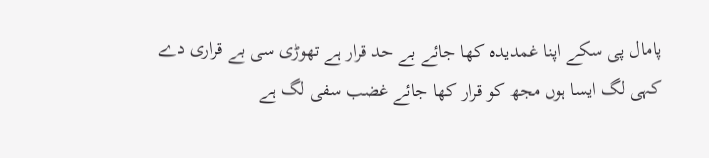پامال پی سکے اپنا غمدیدہ کھا جائے بے حد قرار ہے تھوڑی سی بے قراری دے کہی لگ ایسا ہوں مجھ کو قرار کھا جائے غضب سفی لگ ہے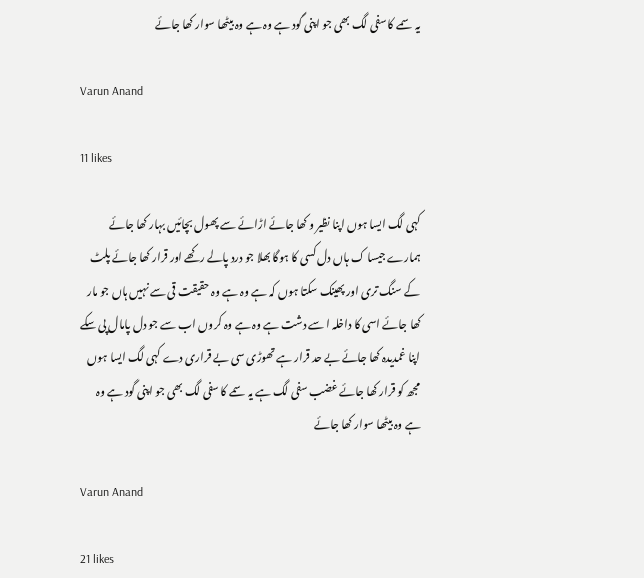یہ سمے کا سفی لگ بھی جو اپنی گود ہے وہ ہے وہ بیٹھا سوار کھا جائے

Varun Anand

11 likes

کہی لگ ایسا ہوں اپنا نظیر و کھا جائے اڑائے سے پھول بچائیں بہار کھا جائے ہمارے جیسا ک ہاں دل کسی کا ہوگا بھلا جو درد پالے رکھے اور قرار کھا جائے پلٹ کے سنگ تری اور پھینک سکتا ہوں کہ ہے وہ ہے وہ حقیقت قی سے نہیں ہاں جو مار کھا جائے اسی کا داخلہ ا سے دشت ہے وہ ہے وہ کروں اب سے جو دل پامال پی سکے اپنا غمدیدہ کھا جائے بے حد قرار ہے تھوڑی سی بے قراری دے کہی لگ ایسا ہوں مجھ کو قرار کھا جائے غضب سفی لگ ہے یہ سمے کا سفی لگ بھی جو اپنی گود ہے وہ ہے وہ بیٹھا سوار کھا جائے

Varun Anand

21 likes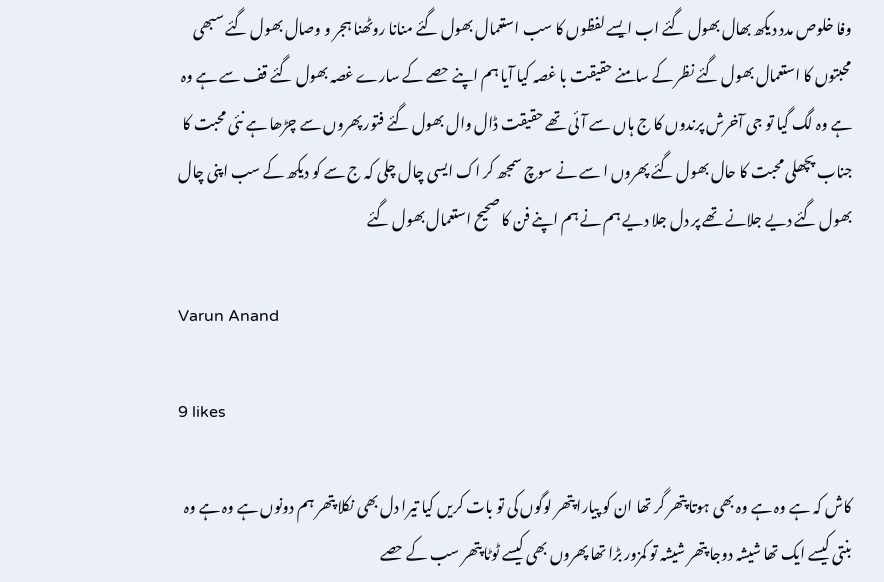وفا خلوص مدد دیکھ بھال بھول گئے اب ایسے لفظوں کا سب استعمال بھول گئے منانا روٹھنا ہجر و وصال بھول گئے سبھی محبتوں کا استعمال بھول گئے نظر کے سامنے حقیقت با غصہ کیا آیا ہم اپنے حصے کے سارے غصہ بھول گئے قف سے ہے وہ ہے وہ لگ گیا تو جی آخرش پرندوں کا ج ہاں سے آئی تھے حقیقت ڈال وال بھول گئے فتور پھروں سے چڑھا ہے نئی محبت کا جناب پچھلی محبت کا حال بھول گئے پھروں ا سے نے سوچ سمجھ کر اک ایسی چال چلی کہ ج سے کو دیکھ کے سب اپنی چال بھول گئے دیے جلانے تھے پر دل جلا دیے ہم نے ہم اپنے فن کا صحیح استعمال بھول گئے

Varun Anand

9 likes

کاش کہ ہے وہ ہے وہ بھی ہوتا پتھر گر تھا ان کو پیارا پتھر لوگوں کی تو بات کریں کیا تیرا دل بھی نکلا پتھر ہم دونوں ہے وہ ہے وہ بنتی کیسے ایک تھا شیشہ دوجا پتھر شیشہ تو کمزور بڑا تھا پھروں بھی کیسے ٹوٹا پتھر سب کے حصے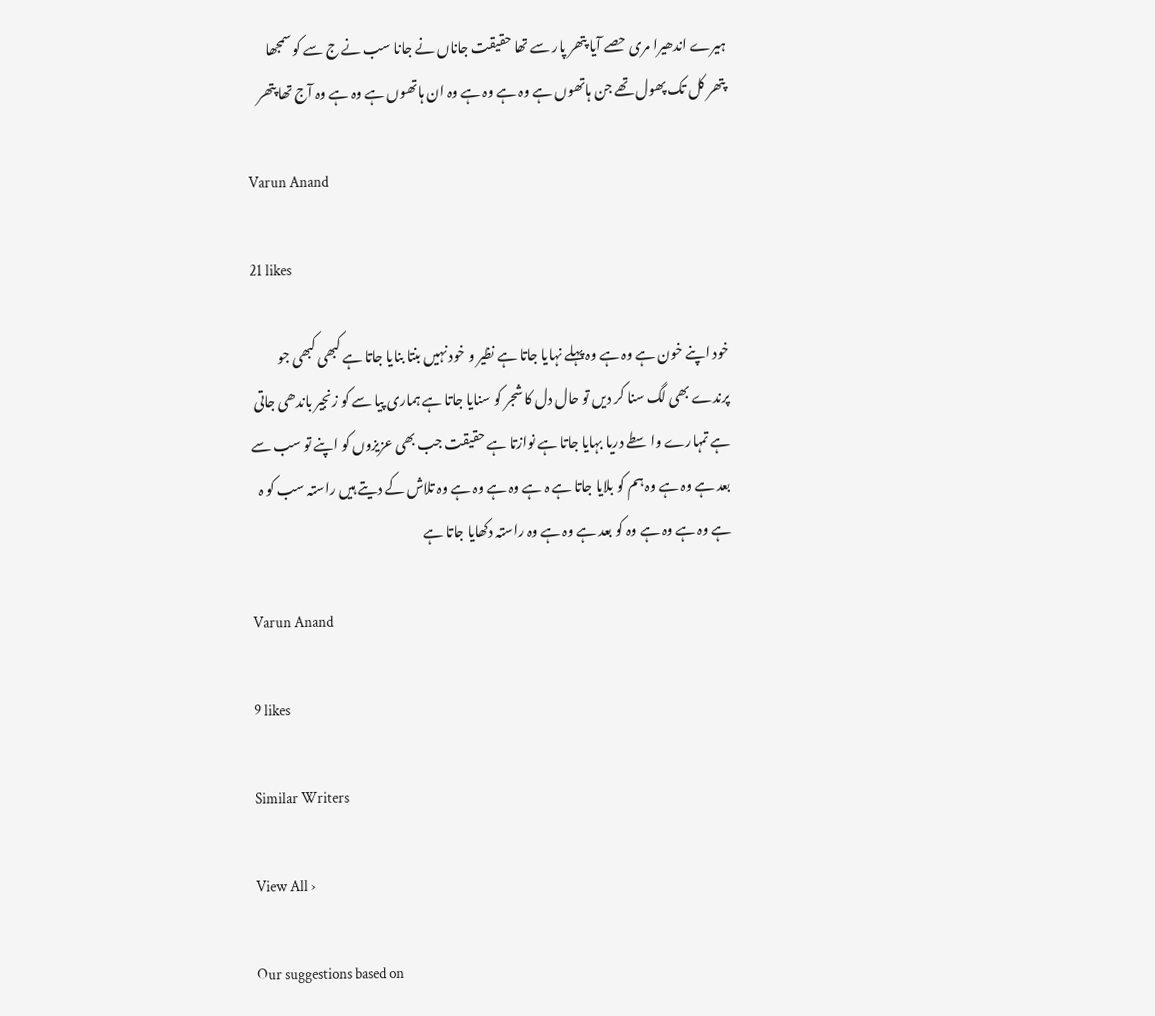ہیرے اندھیرا مری حصے آیا پتھر پار سے تھا حقیقت جاناں نے جانا سب نے ج سے کو سمجھا پتھر کل تک پھول تھے جن ہاتھوں ہے وہ ہے وہ ہے وہ ان ہاتھوں ہے وہ ہے وہ آج تھا پتھر

Varun Anand

21 likes

خود اپنے خون ہے وہ ہے وہ پہلے نہایا جاتا ہے نظیر و خود نہیں بنتا بنایا جاتا ہے کبھی کبھی جو پرندے بھی لگ سنا کر دیں تو حال دل کا شجر کو سنایا جاتا ہے ہماری پیا سے کو زنجیر باندھی جاتی ہے تمہارے واسطے دریا بہایا جاتا ہے نوازتا ہے حقیقت جب بھی عزیزوں کو اپنے تو سب سے بعد ہے وہ ہے وہ ہم کو بلایا جاتا ہے ہ ہے وہ ہے وہ ہے وہ تلاش کے دیتے ہیں راستہ سب کو ہ ہے وہ ہے وہ ہے وہ کو بعد ہے وہ ہے وہ راستہ دکھایا جاتا ہے

Varun Anand

9 likes

Similar Writers

View All ›

Our suggestions based on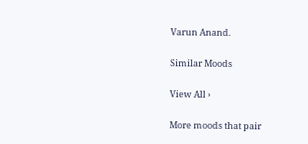Varun Anand.

Similar Moods

View All ›

More moods that pair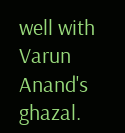well with Varun Anand's ghazal.